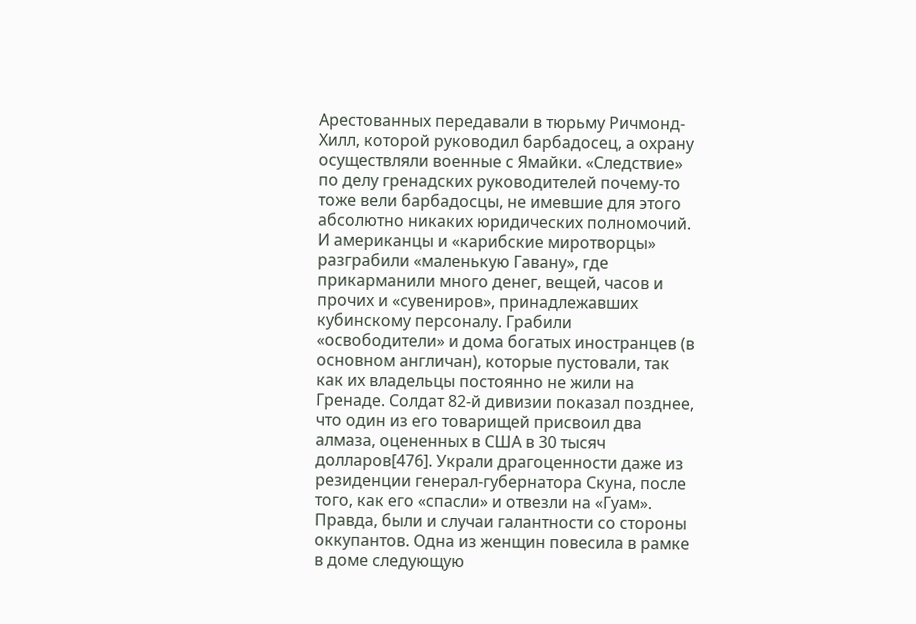Арестованных передавали в тюрьму Ричмонд-Хилл, которой руководил барбадосец, а охрану осуществляли военные с Ямайки. «Следствие» по делу гренадских руководителей почему-то тоже вели барбадосцы, не имевшие для этого абсолютно никаких юридических полномочий.
И американцы и «карибские миротворцы» разграбили «маленькую Гавану», где прикарманили много денег, вещей, часов и прочих и «сувениров», принадлежавших кубинскому персоналу. Грабили «освободители» и дома богатых иностранцев (в основном англичан), которые пустовали, так как их владельцы постоянно не жили на Гренаде. Солдат 82-й дивизии показал позднее, что один из его товарищей присвоил два алмаза, оцененных в США в 30 тысяч долларов[476]. Украли драгоценности даже из резиденции генерал-губернатора Скуна, после того, как его «спасли» и отвезли на «Гуам». Правда, были и случаи галантности со стороны оккупантов. Одна из женщин повесила в рамке в доме следующую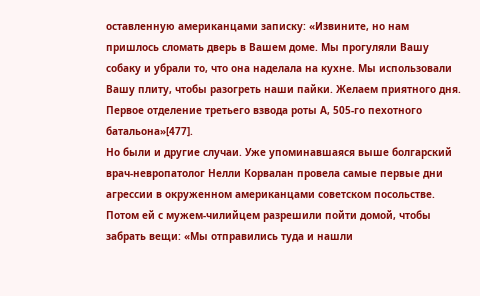оставленную американцами записку: «Извините, но нам пришлось сломать дверь в Вашем доме. Мы прогуляли Вашу собаку и убрали то, что она наделала на кухне. Мы использовали Вашу плиту, чтобы разогреть наши пайки. Желаем приятного дня. Первое отделение третьего взвода роты А, 505-го пехотного батальона»[477].
Но были и другие случаи. Уже упоминавшаяся выше болгарский врач-невропатолог Нелли Корвалан провела самые первые дни агрессии в окруженном американцами советском посольстве. Потом ей с мужем-чилийцем разрешили пойти домой, чтобы забрать вещи: «Мы отправились туда и нашли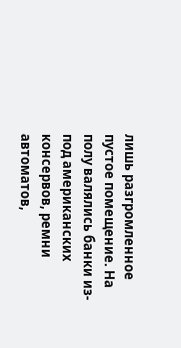лишь разгромленное пустое помещение. На полу валялись банки из-под американских консервов, ремни автоматов,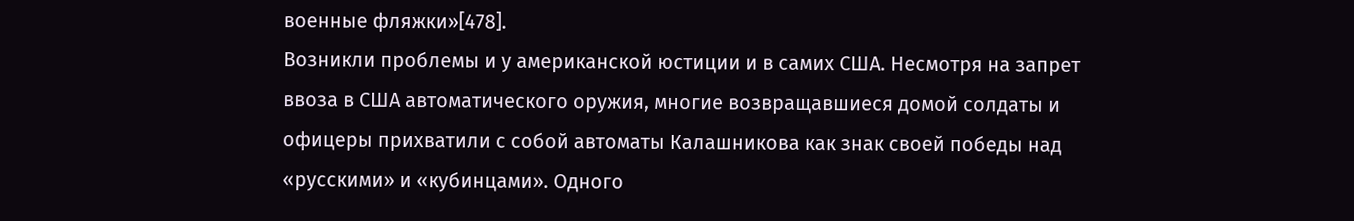военные фляжки»[478].
Возникли проблемы и у американской юстиции и в самих США. Несмотря на запрет ввоза в США автоматического оружия, многие возвращавшиеся домой солдаты и офицеры прихватили с собой автоматы Калашникова как знак своей победы над «русскими» и «кубинцами». Одного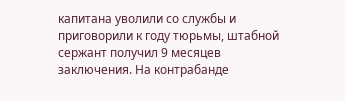капитана уволили со службы и приговорили к году тюрьмы, штабной сержант получил 9 месяцев заключения. На контрабанде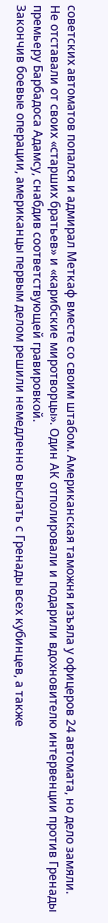советских автоматов попался и адмирал Меткаф вместе со своим штабом. Американская таможня изъяла у офицеров 24 автомата, но дело замяли.
Не отставали от своих «старших братьев» и «карибские миротворцы». Один АК отполировали и подарили вдохновителю интервенции против Гренады премьеру Барбадоса Адамсу, снабдив соответствующей гравировкой.
Закончив боевые операции, американцы первым делом решили немедленно выслать с Гренады всех кубинцев, а также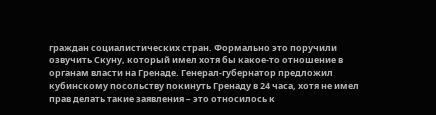граждан социалистических стран. Формально это поручили озвучить Скуну, который имел хотя бы какое-то отношение в органам власти на Гренаде. Генерал-губернатор предложил кубинскому посольству покинуть Гренаду в 24 часа, хотя не имел прав делать такие заявления – это относилось к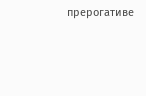прерогативе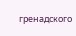гренадского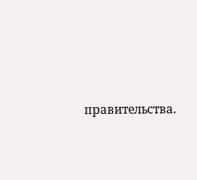правительства.